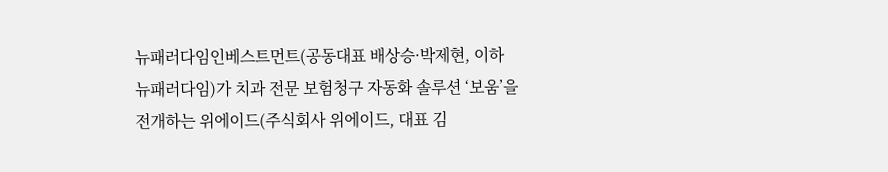뉴패러다임인베스트먼트(공동대표 배상승·박제현, 이하 뉴패러다임)가 치과 전문 보험청구 자동화 솔루션 ‘보움’을 전개하는 위에이드(주식회사 위에이드, 대표 김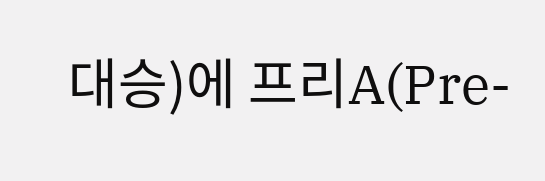대승)에 프리A(Pre-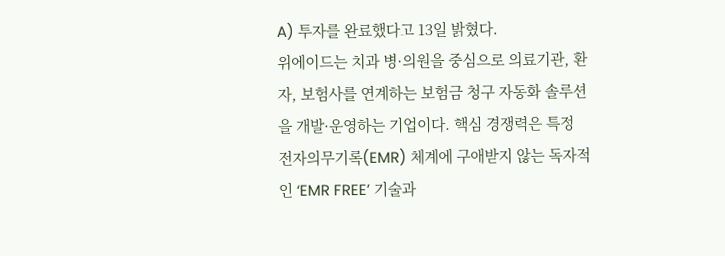A) 투자를 완료했다고 13일 밝혔다.
위에이드는 치과 병·의원을 중심으로 의료기관, 환자, 보험사를 연계하는 보험금 청구 자동화 솔루션을 개발·운영하는 기업이다. 핵심 경쟁력은 특정 전자의무기록(EMR) 체계에 구애받지 않는 독자적인 ‘EMR FREE’ 기술과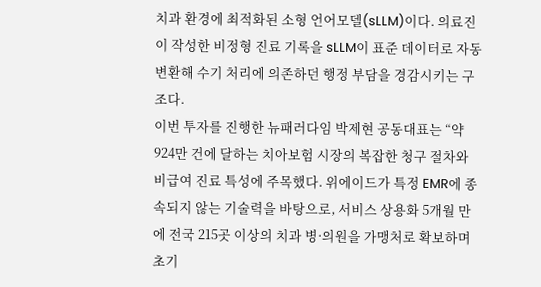치과 환경에 최적화된 소형 언어모델(sLLM)이다. 의료진이 작성한 비정형 진료 기록을 sLLM이 표준 데이터로 자동 변환해 수기 처리에 의존하던 행정 부담을 경감시키는 구조다.
이번 투자를 진행한 뉴패러다임 박제현 공동대표는 “약 924만 건에 달하는 치아보험 시장의 복잡한 청구 절차와 비급여 진료 특성에 주목했다. 위에이드가 특정 EMR에 종속되지 않는 기술력을 바탕으로, 서비스 상용화 5개월 만에 전국 215곳 이상의 치과 병·의원을 가맹처로 확보하며 초기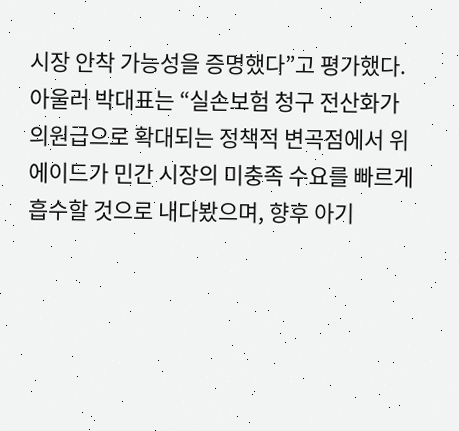시장 안착 가능성을 증명했다”고 평가했다.
아울러 박대표는 “실손보험 청구 전산화가 의원급으로 확대되는 정책적 변곡점에서 위에이드가 민간 시장의 미충족 수요를 빠르게 흡수할 것으로 내다봤으며, 향후 아기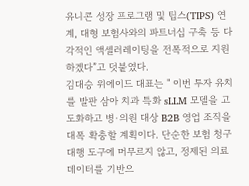유니콘 성장 프로그램 및 팁스(TIPS) 연계, 대형 보험사와의 파트너십 구축 등 다각적인 액셀러레이팅을 전폭적으로 지원하겠다”고 덧붙였다.
김대승 위에이드 대표는 " 이번 투자 유치를 발판 삼아 치과 특화 sLLM 모델을 고도화하고 병·의원 대상 B2B 영업 조직을 대폭 확충할 계획이다. 단순한 보험 청구 대행 도구에 머무르지 않고, 정제된 의료 데이터를 기반으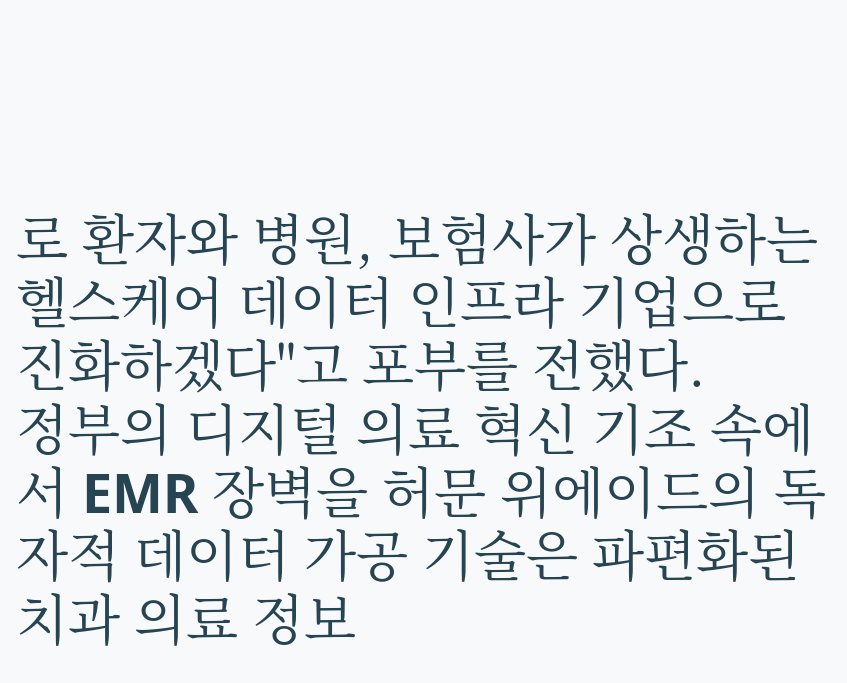로 환자와 병원, 보험사가 상생하는 헬스케어 데이터 인프라 기업으로 진화하겠다"고 포부를 전했다.
정부의 디지털 의료 혁신 기조 속에서 EMR 장벽을 허문 위에이드의 독자적 데이터 가공 기술은 파편화된 치과 의료 정보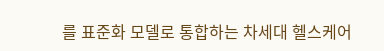를 표준화 모델로 통합하는 차세대 헬스케어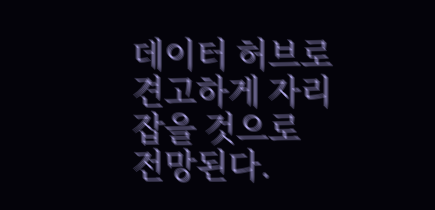데이터 허브로 견고하게 자리 잡을 것으로 전망된다.